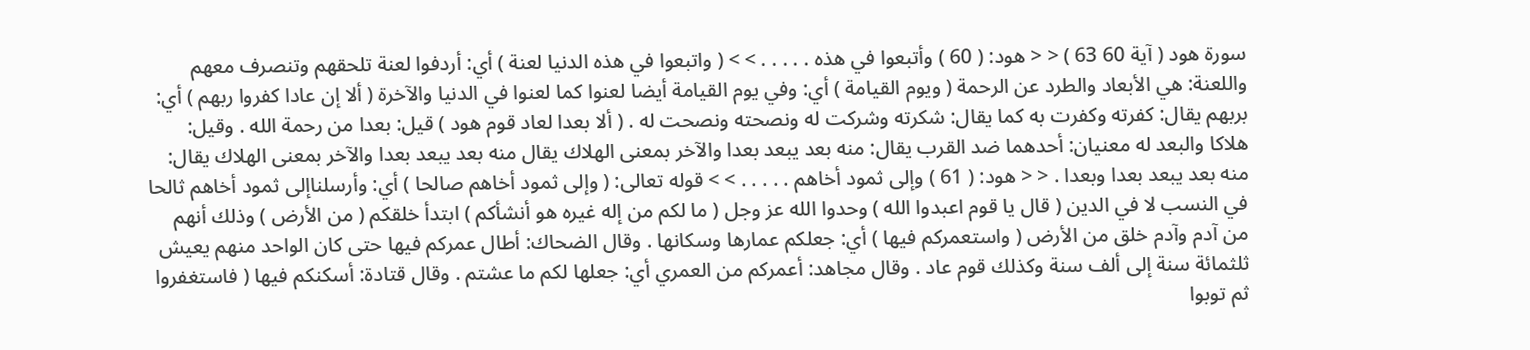سورة هود ( آية 60 63 ) < < هود: ( 60 ) وأتبعوا في هذه . . . . . > > ( واتبعوا في هذه الدنيا لعنة ) أي: أردفوا لعنة تلحقهم وتنصرف معهم واللعنة: هي الأبعاد والطرد عن الرحمة ( ويوم القيامة ) أي: وفي يوم القيامة أيضا لعنوا كما لعنوا في الدنيا والآخرة ( ألا إن عادا كفروا ربهم ) أي: بربهم يقال: كفرته وكفرت به كما يقال: شكرته وشركت له ونصحته ونصحت له . ( ألا بعدا لعاد قوم هود ) قيل: بعدا من رحمة الله . وقيل: هلاكا والبعد له معنيان: أحدهما ضد القرب يقال: منه بعد يبعد بعدا والآخر بمعنى الهلاك يقال منه بعد يبعد بعدا والآخر بمعنى الهلاك يقال: منه بعد يبعد بعدا وبعدا . < < هود: ( 61 ) وإلى ثمود أخاهم . . . . . > > قوله تعالى: ( وإلى ثمود أخاهم صالحا ) أي: وأرسلناإلى ثمود أخاهم ثالحا في النسب لا في الدين ( قال يا قوم اعبدوا الله ) وحدوا الله عز وجل ( ما لكم من إله غيره هو أنشأكم ) ابتدأ خلقكم ( من الأرض ) وذلك أنهم من آدم وآدم خلق من الأرض ( واستعمركم فيها ) أي: جعلكم عمارها وسكانها . وقال الضحاك: أطال عمركم فيها حتى كان الواحد منهم يعيش ثلثمائة سنة إلى ألف سنة وكذلك قوم عاد . وقال مجاهد: أعمركم من العمري أي: جعلها لكم ما عشتم . وقال قتادة: أسكنكم فيها ( فاستغفروا ثم توبوا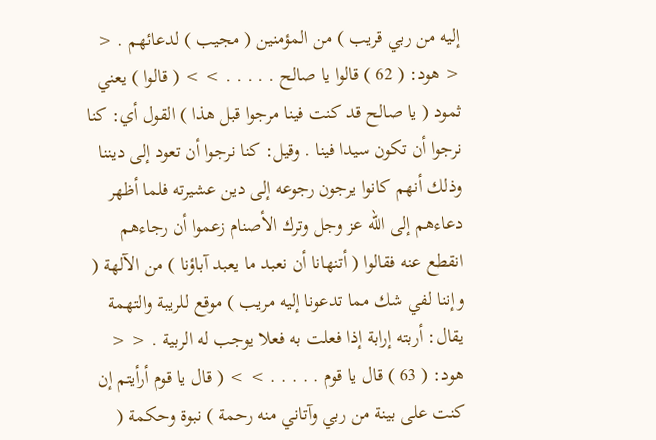إليه من ربي قريب ) من المؤمنين ( مجيب ) لدعائهم . < < هود: ( 62 ) قالوا يا صالح . . . . . > > ( قالوا ) يعني ثمود ( يا صالح قد كنت فينا مرجوا قبل هذا ) القول أي: كنا نرجوا أن تكون سيدا فينا . وقيل: كنا نرجوا أن تعود إلى ديننا وذلك أنهم كانوا يرجون رجوعه إلى دين عشيرته فلما أظهر دعاءهم إلى الله عز وجل وترك الأصنام زعموا أن رجاءهم انقطع عنه فقالوا ( أتنهانا أن نعبد ما يعبد آباؤنا ) من الآلهة ( وإننا لفي شك مما تدعونا إليه مريب ) موقع للريبة والتهمة يقال: أربته إرابة إذا فعلت به فعلا يوجب له الربية . < < هود: ( 63 ) قال يا قوم . . . . . > > ( قال يا قوم أرأيتم إن كنت على بينة من ربي وآتاني منه رحمة ) نبوة وحكمة (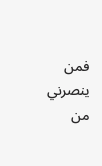فمن ينصرني من